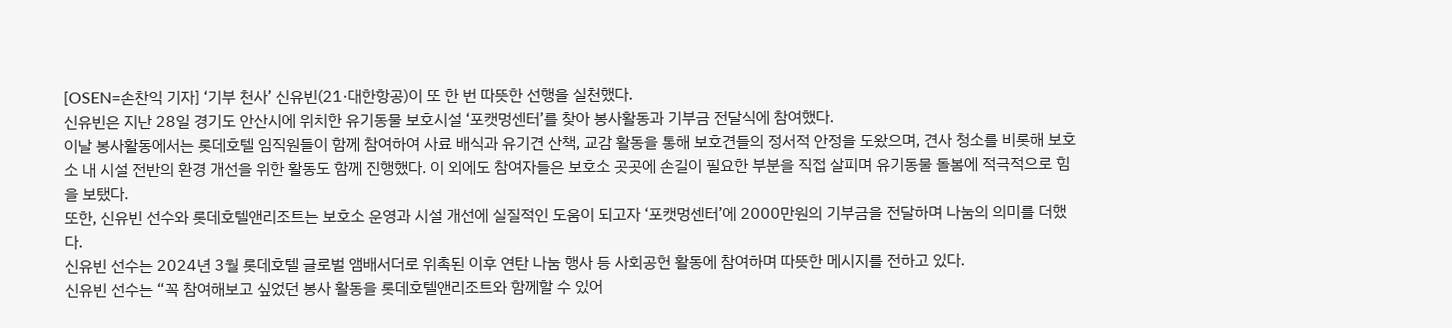[OSEN=손찬익 기자] ‘기부 천사’ 신유빈(21·대한항공)이 또 한 번 따뜻한 선행을 실천했다.
신유빈은 지난 28일 경기도 안산시에 위치한 유기동물 보호시설 ‘포캣멍센터’를 찾아 봉사활동과 기부금 전달식에 참여했다.
이날 봉사활동에서는 롯데호텔 임직원들이 함께 참여하여 사료 배식과 유기견 산책, 교감 활동을 통해 보호견들의 정서적 안정을 도왔으며, 견사 청소를 비롯해 보호소 내 시설 전반의 환경 개선을 위한 활동도 함께 진행했다. 이 외에도 참여자들은 보호소 곳곳에 손길이 필요한 부분을 직접 살피며 유기동물 돌봄에 적극적으로 힘을 보탰다.
또한, 신유빈 선수와 롯데호텔앤리조트는 보호소 운영과 시설 개선에 실질적인 도움이 되고자 ‘포캣멍센터’에 2000만원의 기부금을 전달하며 나눔의 의미를 더했다.
신유빈 선수는 2024년 3월 롯데호텔 글로벌 앰배서더로 위촉된 이후 연탄 나눔 행사 등 사회공헌 활동에 참여하며 따뜻한 메시지를 전하고 있다.
신유빈 선수는 “꼭 참여해보고 싶었던 봉사 활동을 롯데호텔앤리조트와 함께할 수 있어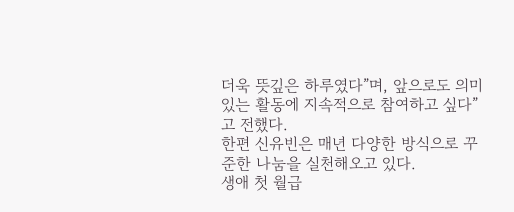더욱 뜻깊은 하루였다”며, 앞으로도 의미 있는 활동에 지속적으로 참여하고 싶다”고 전했다.
한편 신유빈은 매년 다양한 방식으로 꾸준한 나눔을 실천해오고 있다.
생애 첫 월급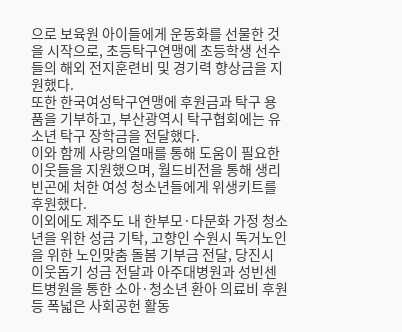으로 보육원 아이들에게 운동화를 선물한 것을 시작으로, 초등탁구연맹에 초등학생 선수들의 해외 전지훈련비 및 경기력 향상금을 지원했다.
또한 한국여성탁구연맹에 후원금과 탁구 용품을 기부하고, 부산광역시 탁구협회에는 유소년 탁구 장학금을 전달했다.
이와 함께 사랑의열매를 통해 도움이 필요한 이웃들을 지원했으며, 월드비전을 통해 생리 빈곤에 처한 여성 청소년들에게 위생키트를 후원했다.
이외에도 제주도 내 한부모·다문화 가정 청소년을 위한 성금 기탁, 고향인 수원시 독거노인을 위한 노인맞춤 돌봄 기부금 전달, 당진시 이웃돕기 성금 전달과 아주대병원과 성빈센트병원을 통한 소아·청소년 환아 의료비 후원 등 폭넓은 사회공헌 활동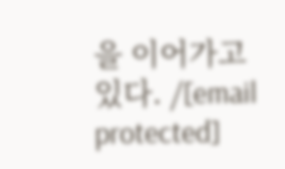을 이어가고 있다. /[email protected]